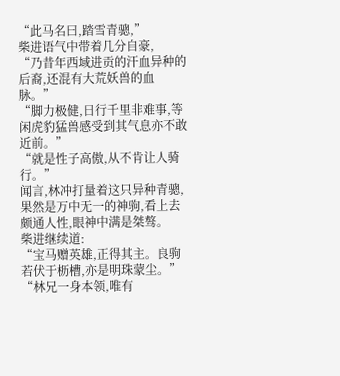“此马名曰,踏雪青骢,”
柴进语气中带着几分自豪,
“乃昔年西域进贡的汗血异种的后裔,还混有大荒妖兽的血脉。”
“脚力极健,日行千里非难事,等闲虎豹猛兽感受到其气息亦不敢近前。”
“就是性子高傲,从不肯让人骑行。”
闻言,林冲打量着这只异种青骢,果然是万中无一的神驹,看上去颇通人性,眼神中满是桀骜。
柴进继续道:
“宝马赠英雄,正得其主。良驹若伏于枥槽,亦是明珠蒙尘。”
“林兄一身本领,唯有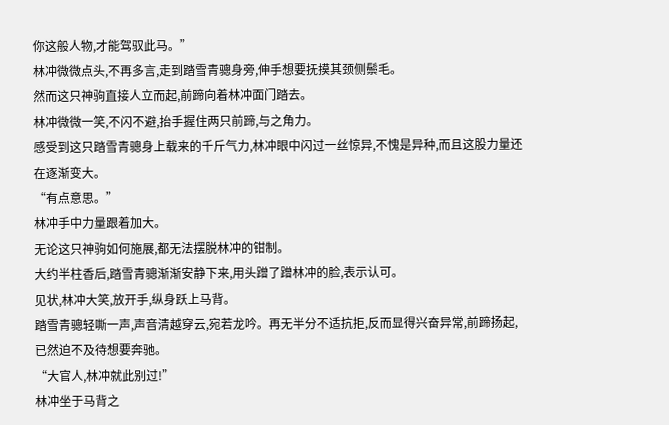你这般人物,才能驾驭此马。”
林冲微微点头,不再多言,走到踏雪青骢身旁,伸手想要抚摸其颈侧鬃毛。
然而这只神驹直接人立而起,前蹄向着林冲面门踏去。
林冲微微一笑,不闪不避,抬手握住两只前蹄,与之角力。
感受到这只踏雪青骢身上载来的千斤气力,林冲眼中闪过一丝惊异,不愧是异种,而且这股力量还在逐渐变大。
“有点意思。”
林冲手中力量跟着加大。
无论这只神驹如何施展,都无法摆脱林冲的钳制。
大约半柱香后,踏雪青骢渐渐安静下来,用头蹭了蹭林冲的脸,表示认可。
见状,林冲大笑,放开手,纵身跃上马背。
踏雪青骢轻嘶一声,声音清越穿云,宛若龙吟。再无半分不适抗拒,反而显得兴奋异常,前蹄扬起,已然迫不及待想要奔驰。
“大官人,林冲就此别过!”
林冲坐于马背之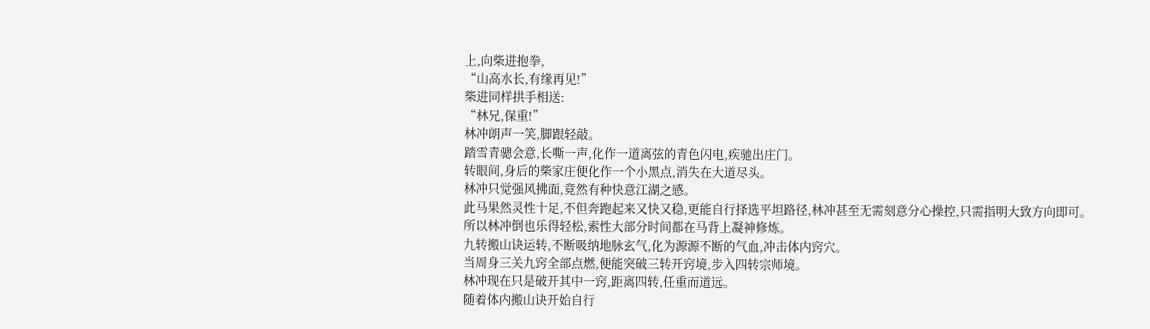上,向柴进抱拳,
“山高水长,有缘再见!”
柴进同样拱手相送:
“林兄,保重!”
林冲朗声一笑,脚跟轻敲。
踏雪青骢会意,长嘶一声,化作一道离弦的青色闪电,疾驰出庄门。
转眼间,身后的柴家庄便化作一个小黑点,消失在大道尽头。
林冲只觉强风拂面,竟然有种快意江湖之感。
此马果然灵性十足,不但奔跑起来又快又稳,更能自行择选平坦路径,林冲甚至无需刻意分心操控,只需指明大致方向即可。
所以林冲倒也乐得轻松,索性大部分时间都在马背上凝神修炼。
九转搬山诀运转,不断吸纳地脉玄气,化为源源不断的气血,冲击体内窍穴。
当周身三关九窍全部点燃,便能突破三转开窍境,步入四转宗师境。
林冲现在只是破开其中一窍,距离四转,任重而道远。
随着体内搬山诀开始自行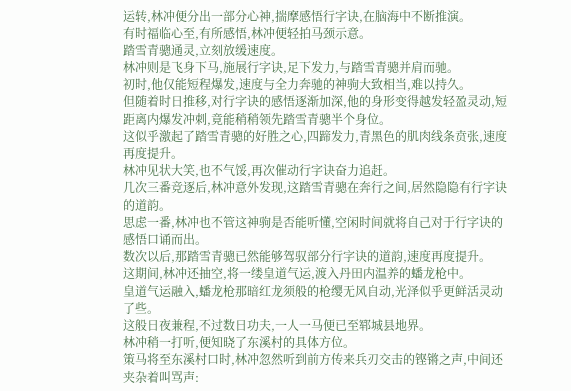运转,林冲便分出一部分心神,揣摩感悟行字诀,在脑海中不断推演。
有时福临心至,有所感悟,林冲便轻拍马颈示意。
踏雪青骢通灵,立刻放缓速度。
林冲则是飞身下马,施展行字诀,足下发力,与踏雪青骢并肩而驰。
初时,他仅能短程爆发,速度与全力奔驰的神驹大致相当,难以持久。
但随着时日推移,对行字诀的感悟逐渐加深,他的身形变得越发轻盈灵动,短距离内爆发冲刺,竟能稍稍领先踏雪青骢半个身位。
这似乎激起了踏雪青骢的好胜之心,四蹄发力,青黑色的肌肉线条贲张,速度再度提升。
林冲见状大笑,也不气馁,再次催动行字诀奋力追赶。
几次三番竞逐后,林冲意外发现,这踏雪青骢在奔行之间,居然隐隐有行字诀的道韵。
思虑一番,林冲也不管这神驹是否能听懂,空闲时间就将自己对于行字诀的感悟口诵而出。
数次以后,那踏雪青骢已然能够驾驭部分行字诀的道韵,速度再度提升。
这期间,林冲还抽空,将一缕皇道气运,渡入丹田内温养的蟠龙枪中。
皇道气运融入,蟠龙枪那暗红龙须般的枪缨无风自动,光泽似乎更鲜活灵动了些。
这般日夜兼程,不过数日功夫,一人一马便已至郓城县地界。
林冲稍一打听,便知晓了东溪村的具体方位。
策马将至东溪村口时,林冲忽然听到前方传来兵刃交击的铿锵之声,中间还夹杂着叫骂声: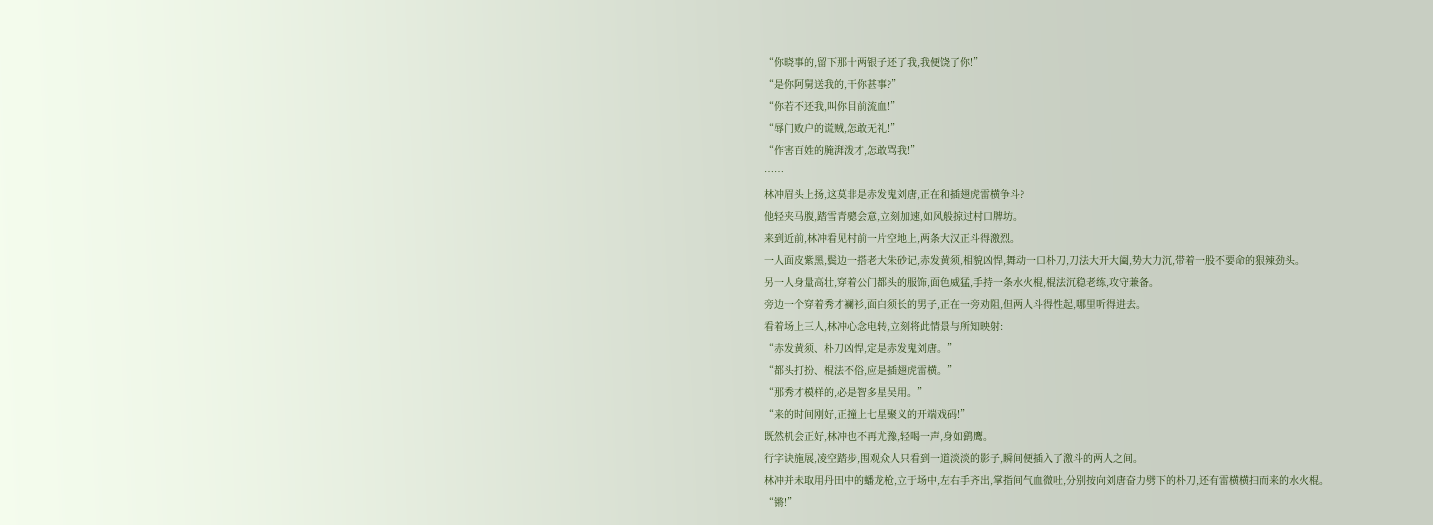“你晓事的,留下那十两银子还了我,我便饶了你!”
“是你阿舅送我的,干你甚事?”
“你若不还我,叫你目前流血!”
“辱门败户的谎贼,怎敢无礼!”
“作害百姓的腌湃泼才,怎敢骂我!”
……
林冲眉头上扬,这莫非是赤发鬼刘唐,正在和插翅虎雷横争斗?
他轻夹马腹,踏雪青骢会意,立刻加速,如风般掠过村口牌坊。
来到近前,林冲看见村前一片空地上,两条大汉正斗得激烈。
一人面皮紫黑,鬓边一搭老大朱砂记,赤发黄须,相貌凶悍,舞动一口朴刀,刀法大开大阖,势大力沉,带着一股不要命的狠辣劲头。
另一人身量高壮,穿着公门都头的服饰,面色威猛,手持一条水火棍,棍法沉稳老练,攻守兼备。
旁边一个穿着秀才襕衫,面白须长的男子,正在一旁劝阻,但两人斗得性起,哪里听得进去。
看着场上三人,林冲心念电转,立刻将此情景与所知映射:
“赤发黄须、朴刀凶悍,定是赤发鬼刘唐。”
“都头打扮、棍法不俗,应是插翅虎雷横。”
“那秀才模样的,必是智多星吴用。”
“来的时间刚好,正撞上七星聚义的开端戏码!”
既然机会正好,林冲也不再尤豫,轻喝一声,身如鹞鹰。
行字诀施展,凌空踏步,围观众人只看到一道淡淡的影子,瞬间便插入了激斗的两人之间。
林冲并未取用丹田中的蟠龙枪,立于场中,左右手齐出,掌指间气血微吐,分别按向刘唐奋力劈下的朴刀,还有雷横横扫而来的水火棍。
“锵!”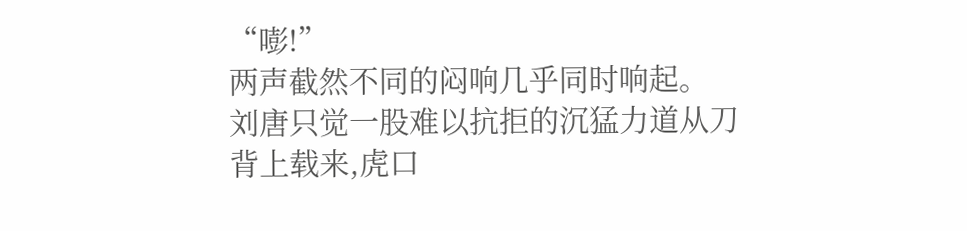“嘭!”
两声截然不同的闷响几乎同时响起。
刘唐只觉一股难以抗拒的沉猛力道从刀背上载来,虎口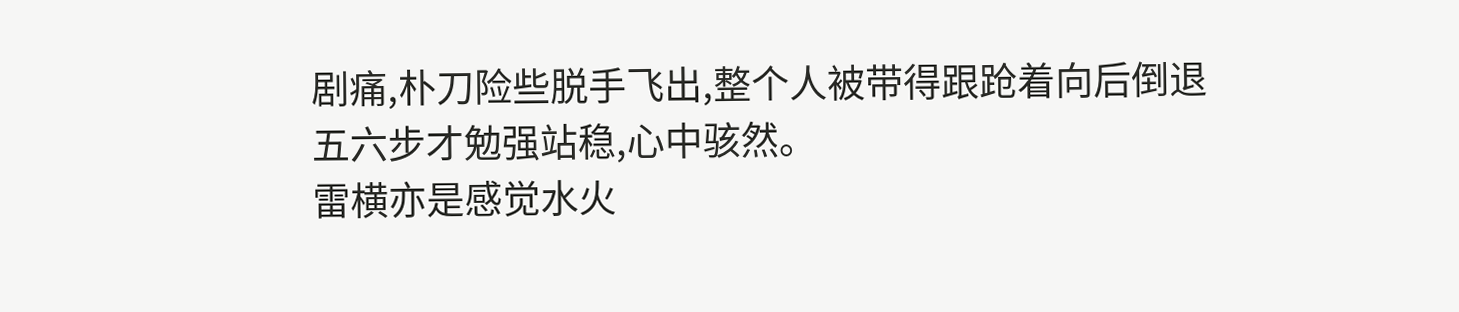剧痛,朴刀险些脱手飞出,整个人被带得跟跄着向后倒退五六步才勉强站稳,心中骇然。
雷横亦是感觉水火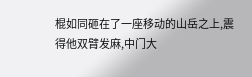棍如同砸在了一座移动的山岳之上,震得他双臂发麻,中门大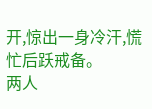开,惊出一身冷汗,慌忙后跃戒备。
两人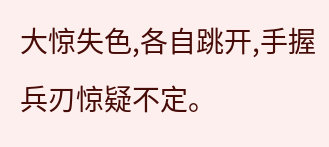大惊失色,各自跳开,手握兵刃惊疑不定。